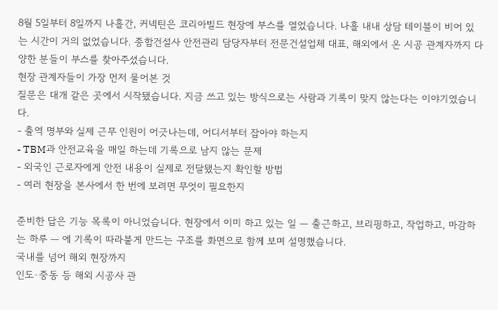8월 5일부터 8일까지 나흘간, 커넥틴은 코리아빌드 현장에 부스를 열었습니다. 나흘 내내 상담 테이블이 비어 있는 시간이 거의 없었습니다. 종합건설사 안전관리 담당자부터 전문건설업체 대표, 해외에서 온 시공 관계자까지 다양한 분들이 부스를 찾아주셨습니다.
현장 관계자들이 가장 먼저 물어본 것
질문은 대개 같은 곳에서 시작됐습니다. 지금 쓰고 있는 방식으로는 사람과 기록이 맞지 않는다는 이야기였습니다.
- 출역 명부와 실제 근무 인원이 어긋나는데, 어디서부터 잡아야 하는지
- TBM과 안전교육을 매일 하는데 기록으로 남지 않는 문제
- 외국인 근로자에게 안전 내용이 실제로 전달됐는지 확인할 방법
- 여러 현장을 본사에서 한 번에 보려면 무엇이 필요한지

준비한 답은 기능 목록이 아니었습니다. 현장에서 이미 하고 있는 일 — 출근하고, 브리핑하고, 작업하고, 마감하는 하루 — 에 기록이 따라붙게 만드는 구조를 화면으로 함께 보며 설명했습니다.
국내를 넘어 해외 현장까지
인도·중동 등 해외 시공사 관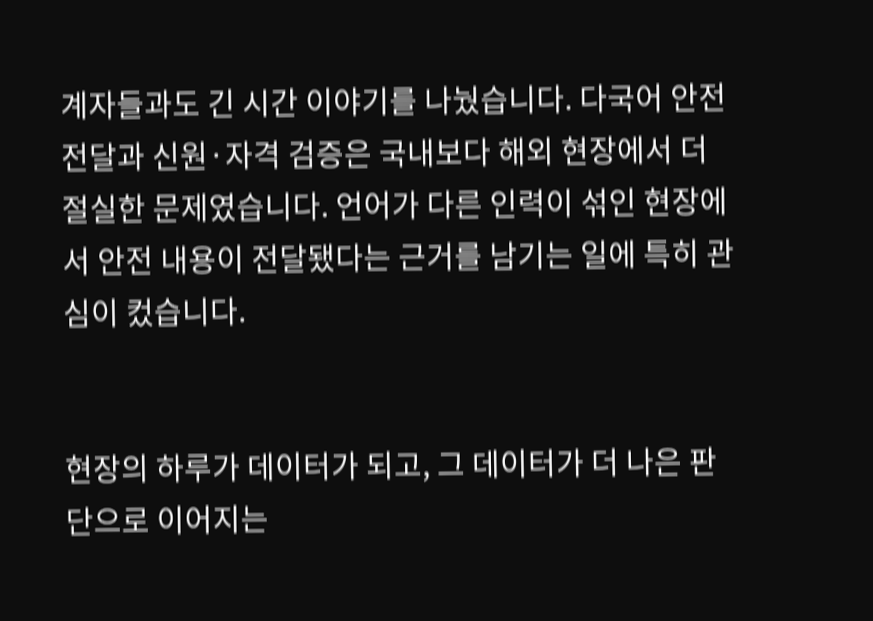계자들과도 긴 시간 이야기를 나눴습니다. 다국어 안전 전달과 신원·자격 검증은 국내보다 해외 현장에서 더 절실한 문제였습니다. 언어가 다른 인력이 섞인 현장에서 안전 내용이 전달됐다는 근거를 남기는 일에 특히 관심이 컸습니다.


현장의 하루가 데이터가 되고, 그 데이터가 더 나은 판단으로 이어지는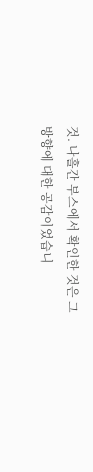것. 나흘간 부스에서 확인한 것은 그 방향에 대한 공감이었습니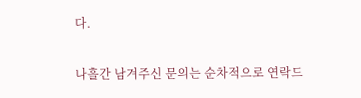다.

나흘간 남겨주신 문의는 순차적으로 연락드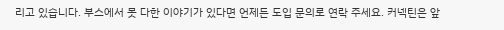리고 있습니다. 부스에서 못 다한 이야기가 있다면 언제든 도입 문의로 연락 주세요. 커넥틴은 앞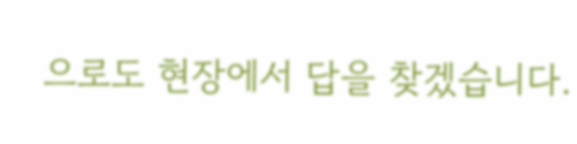으로도 현장에서 답을 찾겠습니다.